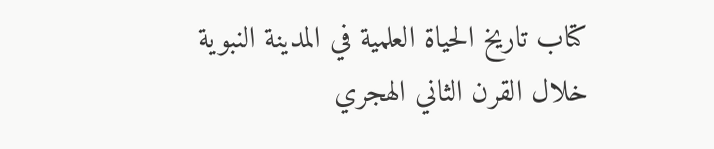كتاب تاريخ الحياة العلمية في المدينة النبوية خلال القرن الثاني الهجري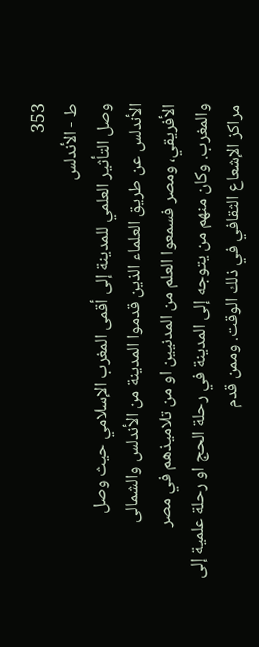353
ط - الأندلس
وصل التأثير العلمي للمدينة إلى أقمى المغرب الإسلامي حيث وصل
الأندلس عن طريق العلماء الذين قدموا المدينة من الأندلس والشمالى
الأفريقي، ومصر فسمعوا العلم من المدنيين او من تلاميذهم في مصر
والمغرب. وكان منهم من يتوجه إلى المدينة في رحلة الحج او رحلة علمية إلى
مراكز الإشعاع الثقافي في ذلك الوقت. وممن قدم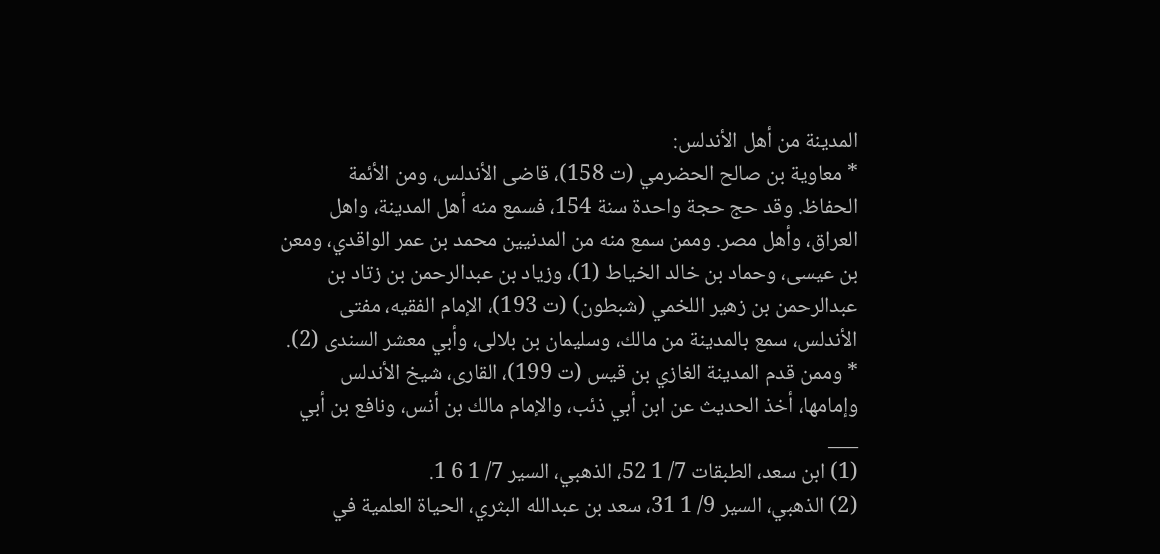المدينة من أهل الأندلس:
* معاوية بن صالح الحضرمي (ت 158)، قاضى الأندلس، ومن الأئمة
الحفاظ. وقد حج حجة واحدة سنة 154، فسمع منه أهل المدينة، واهل
العراق، وأهل مصر. وممن سمع منه من المدنيين محمد بن عمر الواقدي، ومعن
بن عيسى، وحماد بن خالد الخياط (1)، وزياد بن عبدالرحمن بن زتاد بن
عبدالرحمن بن زهير اللخمي (شبطون) (ت 193)، الإمام الفقيه، مفتى
الأندلس، سمع بالمدينة من مالك، وسليمان بن بلالى، وأبي معشر السندى (2).
* وممن قدم المدينة الغازي بن قيس (ت 199)، القارى، شيخ الأندلس
وإمامها، أخذ الحديث عن ابن أبي ذئب، والإمام مالك بن أنس، ونافع بن أبي
___
(1) ابن سعد، الطبقات 7/ 1 52، الذهبي، السير 7/ 1 6 1.
(2) الذهبي، السير 9/ 1 31، سعد بن عبدالله البثري، الحياة العلمية في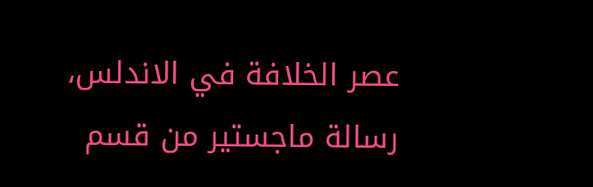عصر الخلافة في الاندلس،
رسالة ماجستير من قسم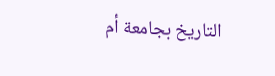التاريخ بجامعة أم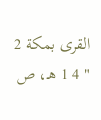القرى بمكة 2 " 4 1 هـ، ص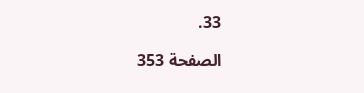33.

الصفحة 353